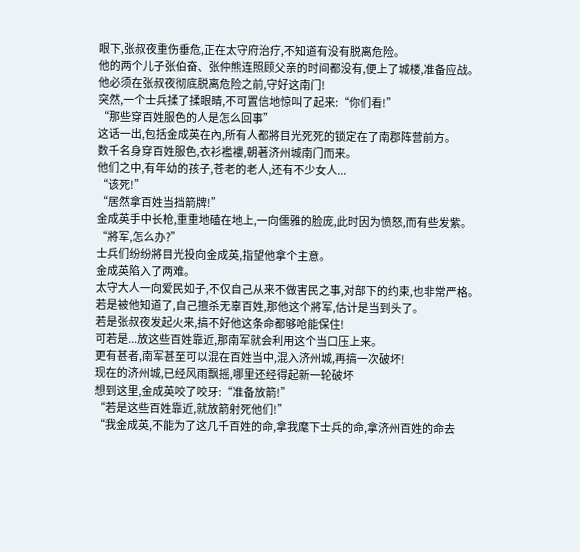眼下,张叔夜重伤垂危,正在太守府治疗,不知道有没有脱离危险。
他的两个儿子张伯奋、张仲熊连照顾父亲的时间都没有,便上了城楼,准备应战。
他必须在张叔夜彻底脱离危险之前,守好这南门!
突然,一个士兵揉了揉眼睛,不可置信地惊叫了起来:“你们看!”
“那些穿百姓服色的人是怎么回事”
这话一出,包括金成英在內,所有人都將目光死死的锁定在了南郡阵营前方。
数千名身穿百姓服色,衣衫襤褸,朝著济州城南门而来。
他们之中,有年幼的孩子,苍老的老人,还有不少女人...
“该死!”
“居然拿百姓当挡箭牌!”
金成英手中长枪,重重地磕在地上,一向儒雅的脸庞,此时因为愤怒,而有些发紫。
“將军,怎么办?”
士兵们纷纷將目光投向金成英,指望他拿个主意。
金成英陷入了两难。
太守大人一向爱民如子,不仅自己从来不做害民之事,对部下的约束,也非常严格。
若是被他知道了,自己擅杀无辜百姓,那他这个將军,估计是当到头了。
若是张叔夜发起火来,搞不好他这条命都够呛能保住!
可若是...放这些百姓靠近,那南军就会利用这个当口压上来。
更有甚者,南军甚至可以混在百姓当中,混入济州城,再搞一次破坏!
现在的济州城,已经风雨飘摇,哪里还经得起新一轮破坏
想到这里,金成英咬了咬牙:“准备放箭!”
“若是这些百姓靠近,就放箭射死他们!”
“我金成英,不能为了这几千百姓的命,拿我麾下士兵的命,拿济州百姓的命去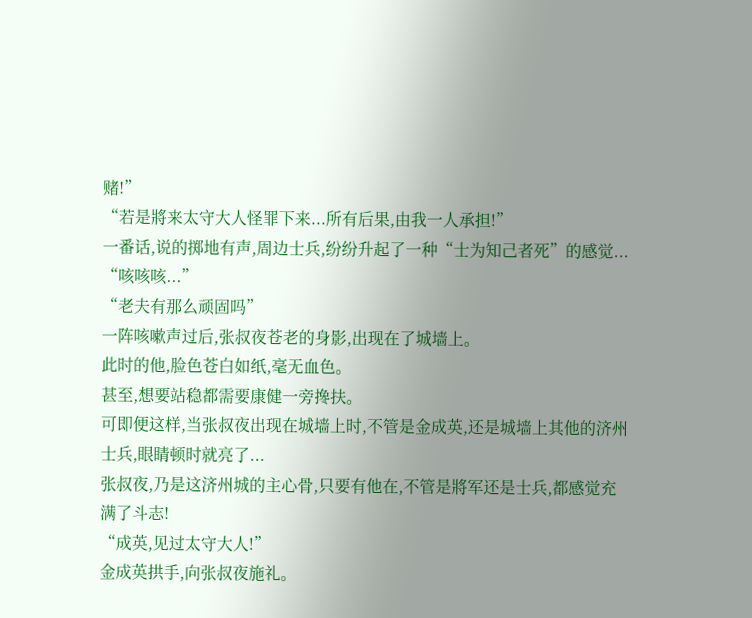赌!”
“若是將来太守大人怪罪下来...所有后果,由我一人承担!”
一番话,说的掷地有声,周边士兵,纷纷升起了一种“士为知己者死”的感觉...
“咳咳咳...”
“老夫有那么顽固吗”
一阵咳嗽声过后,张叔夜苍老的身影,出现在了城墙上。
此时的他,脸色苍白如纸,毫无血色。
甚至,想要站稳都需要康健一旁搀扶。
可即便这样,当张叔夜出现在城墙上时,不管是金成英,还是城墙上其他的济州士兵,眼睛顿时就亮了...
张叔夜,乃是这济州城的主心骨,只要有他在,不管是將军还是士兵,都感觉充满了斗志!
“成英,见过太守大人!”
金成英拱手,向张叔夜施礼。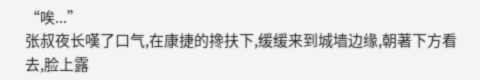“唉...”
张叔夜长嘆了口气,在康捷的搀扶下,缓缓来到城墙边缘,朝著下方看去,脸上露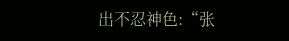出不忍神色:“张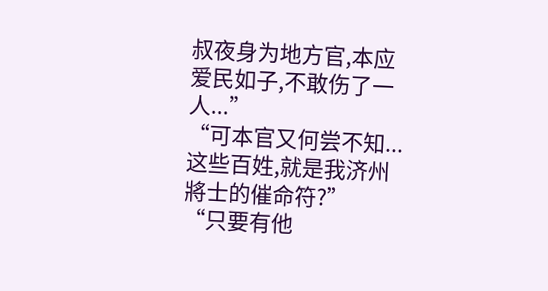叔夜身为地方官,本应爱民如子,不敢伤了一人...”
“可本官又何尝不知...这些百姓,就是我济州將士的催命符?”
“只要有他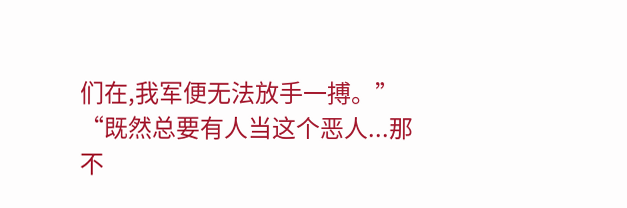们在,我军便无法放手一搏。”
“既然总要有人当这个恶人...那不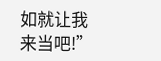如就让我来当吧!”